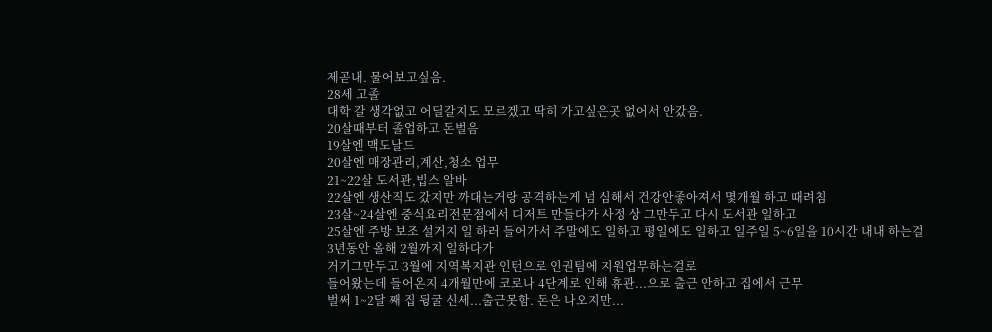제곧내. 물어보고싶음.
28세 고졸
대학 갈 생각없고 어딜갈지도 모르겠고 딱히 가고싶은곳 없어서 안갔음.
20살때부터 졸업하고 돈벌음
19살엔 맥도날드
20살엔 매장관리,계산,청소 업무
21~22살 도서관,빕스 알바
22살엔 생산직도 갔지만 까대는거랑 공격하는게 넘 심해서 건강안좋아져서 몇개월 하고 때려침
23살~24살엔 중식요리전문점에서 디저트 만들다가 사정 상 그만두고 다시 도서관 일하고
25살엔 주방 보조 설거지 일 하러 들어가서 주말에도 일하고 평일에도 일하고 일주일 5~6일을 10시간 내내 하는걸
3년동안 올해 2월까지 일하다가
거기그만두고 3월에 지역복지관 인턴으로 인권팀에 지원업무하는걸로
들어왔는데 들어온지 4개월만에 코로나 4단계로 인해 휴관...으로 출근 안하고 집에서 근무
벌써 1~2달 째 집 뒹굴 신세...출근못함. 돈은 나오지만...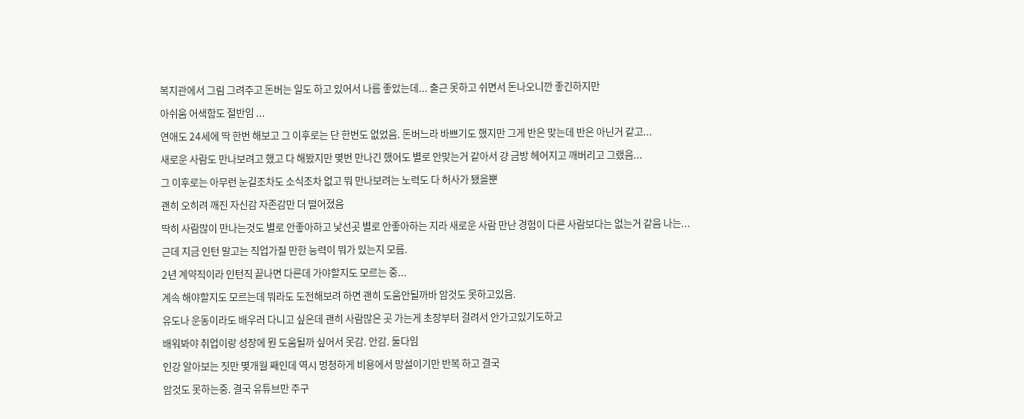복지관에서 그림 그려주고 돈버는 일도 하고 있어서 나름 좋았는데... 출근 못하고 쉬면서 돈나오니깐 좋긴하지만
아쉬움 어색함도 절반임 ...
연애도 24세에 딱 한번 해보고 그 이후로는 단 한번도 없었음. 돈버느라 바쁘기도 했지만 그게 반은 맞는데 반은 아닌거 같고...
새로운 사람도 만나보려고 했고 다 해봤지만 몇번 만나긴 했어도 별로 안맞는거 같아서 걍 금방 헤어지고 깨버리고 그랬음...
그 이후로는 아무런 눈길조차도 소식조차 없고 뭐 만나보려는 노력도 다 허사가 됐을뿐
괜히 오히려 깨진 자신감 자존감만 더 떨어졌음
딱히 사람많이 만나는것도 별로 안좋아하고 낯선곳 별로 안좋아하는 지라 새로운 사람 만난 경험이 다른 사람보다는 없는거 같음 나는...
근데 지금 인턴 말고는 직업가질 만한 능력이 뭐가 있는지 모름.
2년 계약직이라 인턴직 끝나면 다른데 가야할지도 모르는 중...
계속 해야할지도 모르는데 뭐라도 도전해보려 하면 괜히 도움안될까바 암것도 못하고있음.
유도나 운동이라도 배우러 다니고 싶은데 괜히 사람많은 곳 가는게 초장부터 걸려서 안가고있기도하고
배워봐야 취업이랑 성장에 뭔 도움될까 싶어서 못감. 안감. 둘다임
인강 알아보는 짓만 몇개월 째인데 역시 멍청하게 비용에서 망설이기만 반복 하고 결국
암것도 못하는중. 결국 유튜브만 주구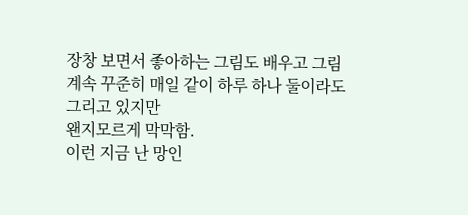장창 보면서 좋아하는 그림도 배우고 그림 계속 꾸준히 매일 같이 하루 하나 둘이라도 그리고 있지만
왠지모르게 막막함.
이런 지금 난 망인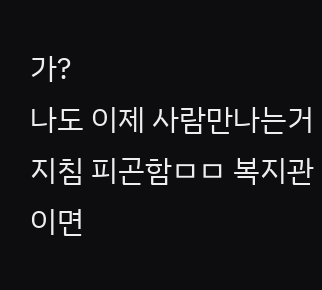가?
나도 이제 사람만나는거 지침 피곤함ㅁㅁ 복지관이면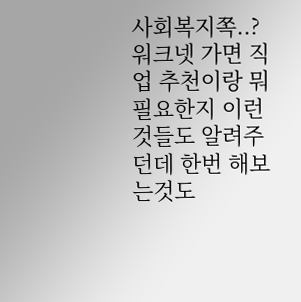사회복지쪽..? 워크넷 가면 직업 추천이랑 뭐 필요한지 이런것들도 알려주던데 한번 해보는것도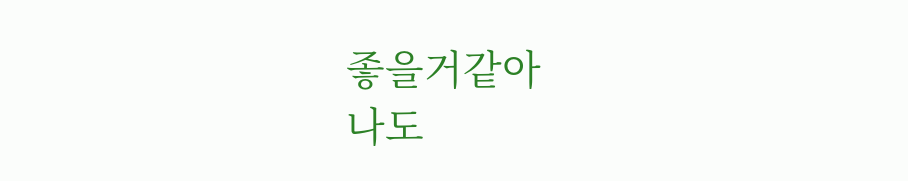좋을거같아
나도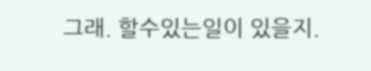그래. 할수있는일이 있을지.